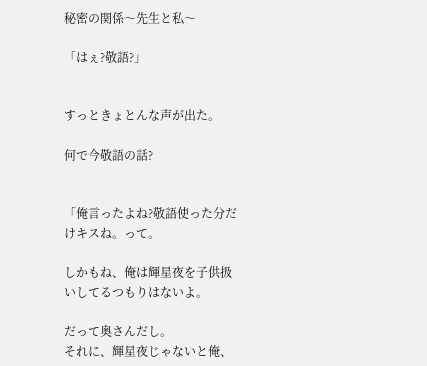秘密の関係〜先生と私〜

「はぇ?敬語?」


すっときょとんな声が出た。

何で今敬語の話?


「俺言ったよね?敬語使った分だけキスね。って。

しかもね、俺は輝星夜を子供扱いしてるつもりはないよ。

だって奥さんだし。
それに、輝星夜じゃないと俺、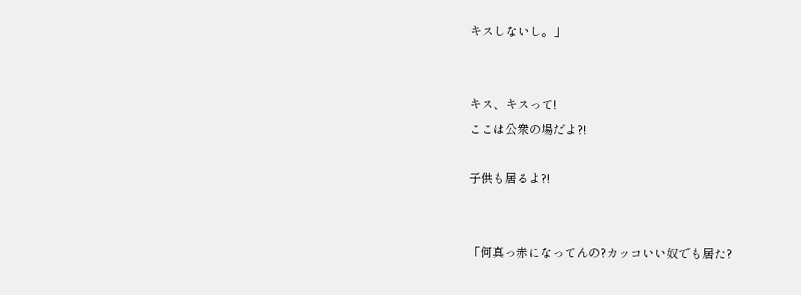キスしないし。」


キス、キスって!
ここは公衆の場だよ?!

子供も居るよ?!


「何真っ赤になってんの?カッコいい奴でも居た?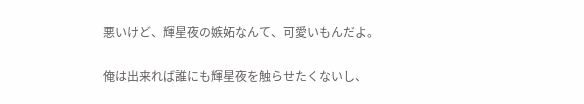悪いけど、輝星夜の嫉妬なんて、可愛いもんだよ。

俺は出来れば誰にも輝星夜を触らせたくないし、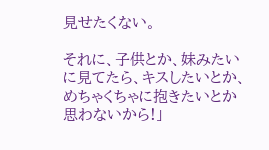見せたくない。

それに、子供とか、妹みたいに見てたら、キスしたいとか、めちゃくちゃに抱きたいとか思わないから!」